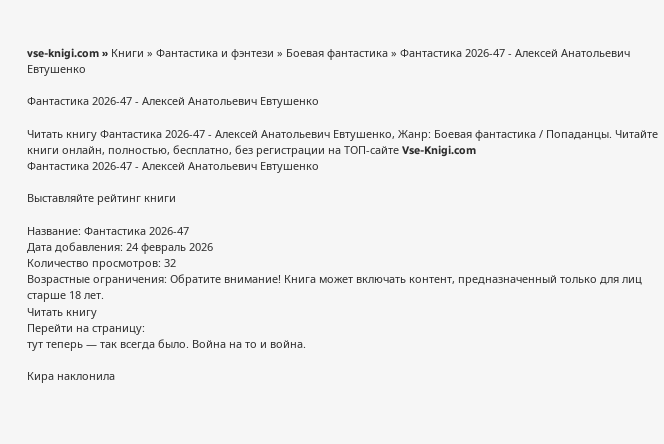vse-knigi.com » Книги » Фантастика и фэнтези » Боевая фантастика » Фантастика 2026-47 - Алексей Анатольевич Евтушенко

Фантастика 2026-47 - Алексей Анатольевич Евтушенко

Читать книгу Фантастика 2026-47 - Алексей Анатольевич Евтушенко, Жанр: Боевая фантастика / Попаданцы. Читайте книги онлайн, полностью, бесплатно, без регистрации на ТОП-сайте Vse-Knigi.com
Фантастика 2026-47 - Алексей Анатольевич Евтушенко

Выставляйте рейтинг книги

Название: Фантастика 2026-47
Дата добавления: 24 февраль 2026
Количество просмотров: 32
Возрастные ограничения: Обратите внимание! Книга может включать контент, предназначенный только для лиц старше 18 лет.
Читать книгу
Перейти на страницу:
тут теперь — так всегда было. Война на то и война.

Кира наклонила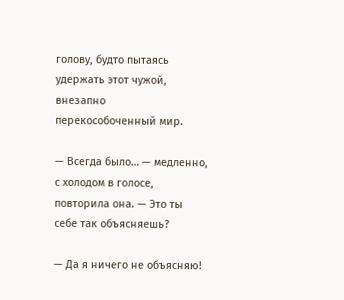голову, будто пытаясь удержать этот чужой, внезапно перекособоченный мир.

— Всегда было… — медленно, с холодом в голосе, повторила она. — Это ты себе так объясняешь?

— Да я ничего не объясняю!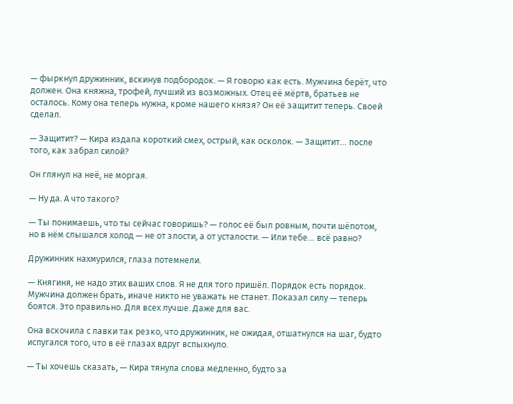— фыркнул дружинник, вскинув подбородок. — Я говорю как есть. Мужчина берёт, что должен. Она княжна, трофей, лучший из возможных. Отец её мёртв, братьев не осталось. Кому она теперь нужна, кроме нашего князя? Он её защитит теперь. Своей сделал.

— Защитит? — Кира издала короткий смех, острый, как осколок. — Защитит… после того, как забрал силой?

Он глянул на неё, не моргая.

— Ну да. А что такого?

— Ты понимаешь, что ты сейчас говоришь? — голос её был ровным, почти шёпотом, но в нём слышался холод — не от злости, а от усталости. — Или тебе… всё равно?

Дружинник нахмурился, глаза потемнели.

— Княгиня, не надо этих ваших слов. Я не для того пришёл. Порядок есть порядок. Мужчина должен брать, иначе никто не уважать не станет. Показал силу — теперь боятся. Это правильно. Для всех лучше. Даже для вас.

Она вскочила с лавки так резко, что дружинник, не ожидая, отшатнулся на шаг, будто испугался того, что в её глазах вдруг вспыхнуло.

— Ты хочешь сказать, — Кира тянула слова медленно, будто за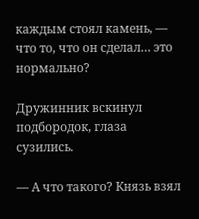каждым стоял камень, — что то, что он сделал… это нормально?

Дружинник вскинул подбородок, глаза сузились.

— А что такого? Князь взял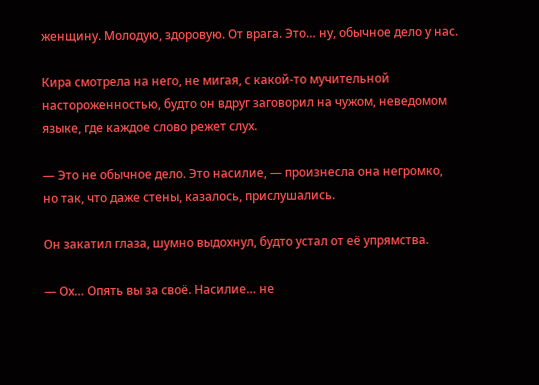женщину. Молодую, здоровую. От врага. Это… ну, обычное дело у нас.

Кира смотрела на него, не мигая, с какой-то мучительной настороженностью, будто он вдруг заговорил на чужом, неведомом языке, где каждое слово режет слух.

— Это не обычное дело. Это насилие, — произнесла она негромко, но так, что даже стены, казалось, прислушались.

Он закатил глаза, шумно выдохнул, будто устал от её упрямства.

— Ох… Опять вы за своё. Насилие… не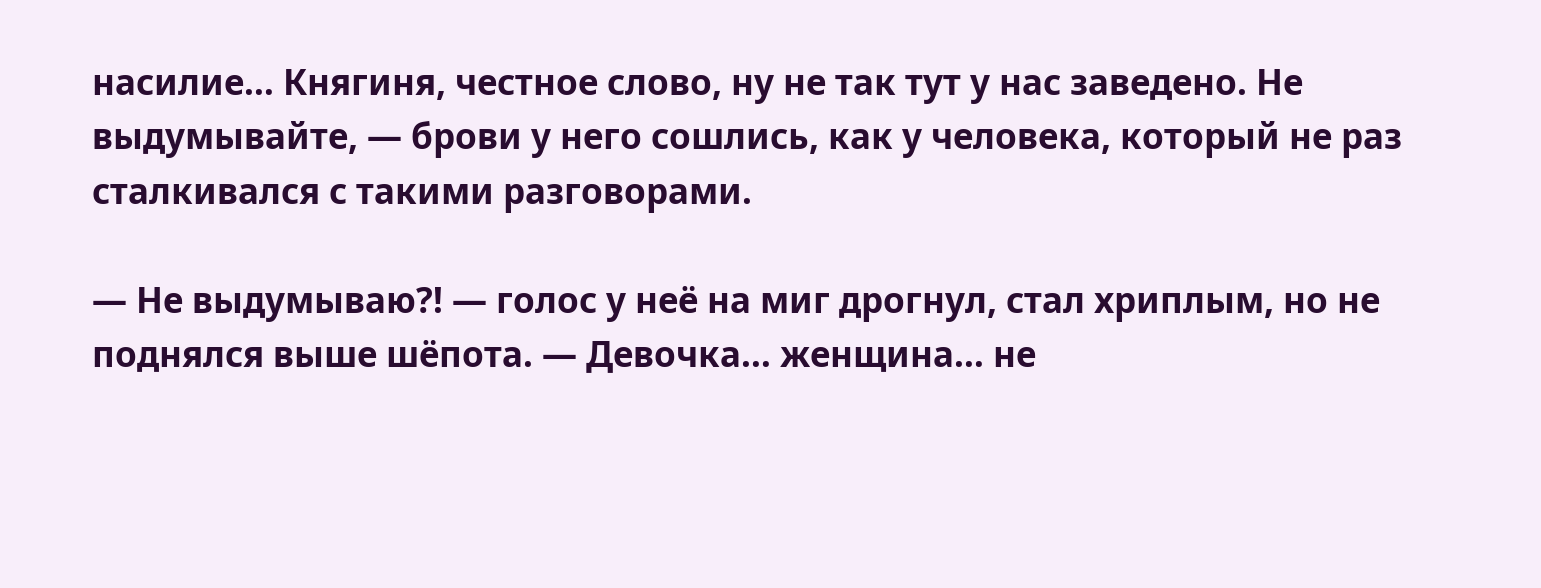насилие… Княгиня, честное слово, ну не так тут у нас заведено. Не выдумывайте, — брови у него сошлись, как у человека, который не раз сталкивался с такими разговорами.

— Не выдумываю?! — голос у неё на миг дрогнул, стал хриплым, но не поднялся выше шёпота. — Девочка… женщина… не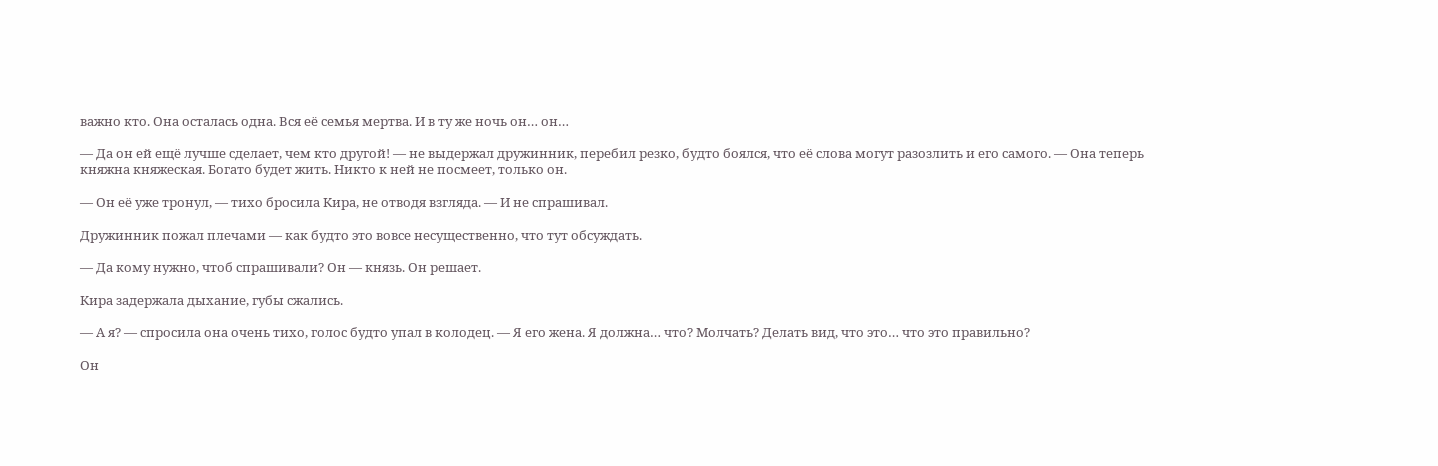важно кто. Она осталась одна. Вся её семья мертва. И в ту же ночь он… он…

— Да он ей ещё лучше сделает, чем кто другой! — не выдержал дружинник, перебил резко, будто боялся, что её слова могут разозлить и его самого. — Она теперь княжна княжеская. Богато будет жить. Никто к ней не посмеет, только он.

— Он её уже тронул, — тихо бросила Кира, не отводя взгляда. — И не спрашивал.

Дружинник пожал плечами — как будто это вовсе несущественно, что тут обсуждать.

— Да кому нужно, чтоб спрашивали? Он — князь. Он решает.

Кира задержала дыхание, губы сжались.

— А я? — спросила она очень тихо, голос будто упал в колодец. — Я его жена. Я должна… что? Молчать? Делать вид, что это… что это правильно?

Он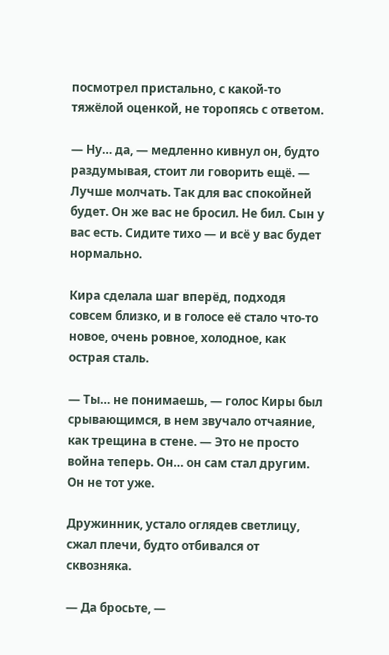посмотрел пристально, с какой-то тяжёлой оценкой, не торопясь с ответом.

— Ну… да, — медленно кивнул он, будто раздумывая, стоит ли говорить ещё. — Лучше молчать. Так для вас спокойней будет. Он же вас не бросил. Не бил. Сын у вас есть. Сидите тихо — и всё у вас будет нормально.

Кира сделала шаг вперёд, подходя совсем близко, и в голосе её стало что-то новое, очень ровное, холодное, как острая сталь.

— Ты… не понимаешь, — голос Киры был срывающимся, в нем звучало отчаяние, как трещина в стене. — Это не просто война теперь. Он… он сам стал другим. Он не тот уже.

Дружинник, устало оглядев светлицу, сжал плечи, будто отбивался от сквозняка.

— Да бросьте, —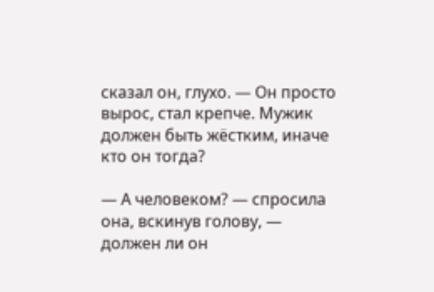сказал он, глухо. — Он просто вырос, стал крепче. Мужик должен быть жёстким, иначе кто он тогда?

— А человеком? — спросила она, вскинув голову, — должен ли он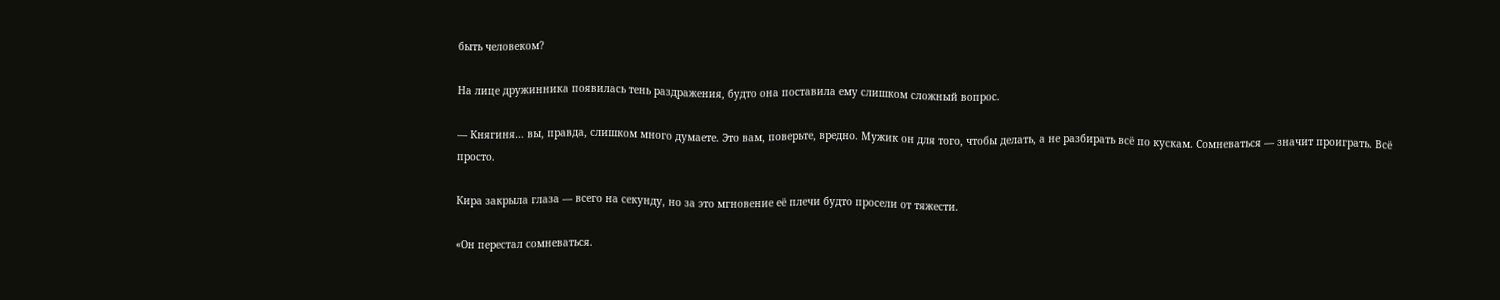быть человеком?

На лице дружинника появилась тень раздражения, будто она поставила ему слишком сложный вопрос.

— Княгиня… вы, правда, слишком много думаете. Это вам, поверьте, вредно. Мужик он для того, чтобы делать, а не разбирать всё по кускам. Сомневаться — значит проиграть. Всё просто.

Кира закрыла глаза — всего на секунду, но за это мгновение её плечи будто просели от тяжести.

«Он перестал сомневаться.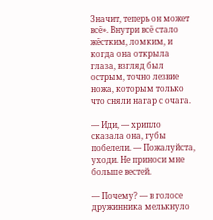Значит, теперь он может всё». Внутри всё стало жёстким, ломким, и когда она открыла глаза, взгляд был острым, точно лезвие ножа, которым только что сняли нагар с очага.

— Иди, — хрипло сказала она, губы побелели. — Пожалуйста, уходи. Не приноси мне больше вестей.

— Почему? — в голосе дружинника мелькнуло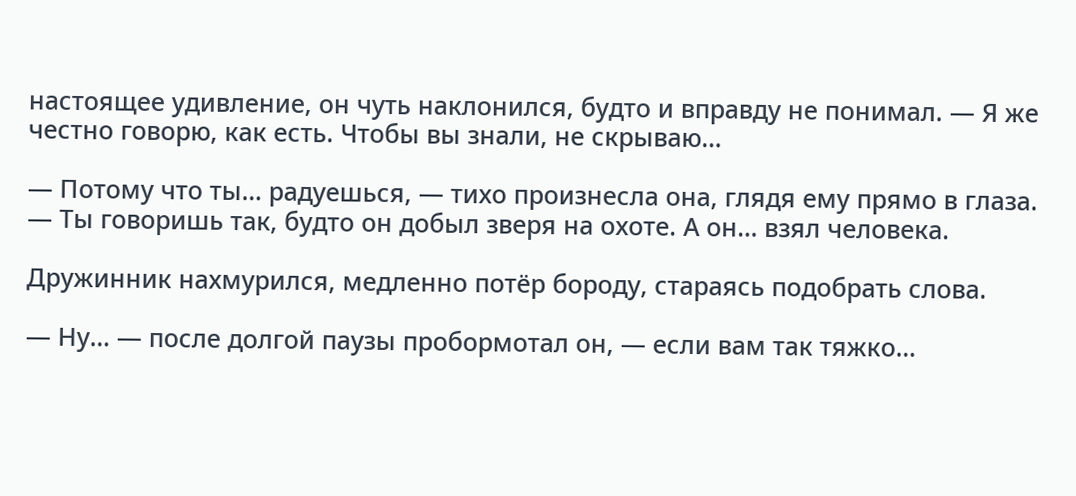настоящее удивление, он чуть наклонился, будто и вправду не понимал. — Я же честно говорю, как есть. Чтобы вы знали, не скрываю…

— Потому что ты… радуешься, — тихо произнесла она, глядя ему прямо в глаза. — Ты говоришь так, будто он добыл зверя на охоте. А он… взял человека.

Дружинник нахмурился, медленно потёр бороду, стараясь подобрать слова.

— Ну… — после долгой паузы пробормотал он, — если вам так тяжко…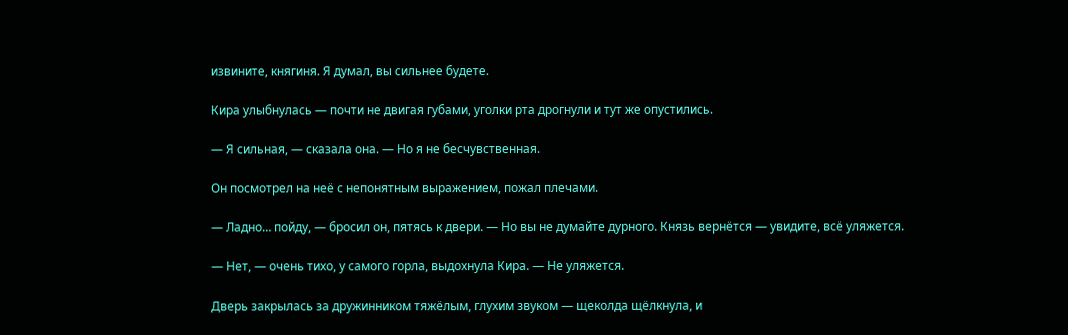извините, княгиня. Я думал, вы сильнее будете.

Кира улыбнулась — почти не двигая губами, уголки рта дрогнули и тут же опустились.

— Я сильная, — сказала она. — Но я не бесчувственная.

Он посмотрел на неё с непонятным выражением, пожал плечами.

— Ладно… пойду, — бросил он, пятясь к двери. — Но вы не думайте дурного. Князь вернётся — увидите, всё уляжется.

— Нет, — очень тихо, у самого горла, выдохнула Кира. — Не уляжется.

Дверь закрылась за дружинником тяжёлым, глухим звуком — щеколда щёлкнула, и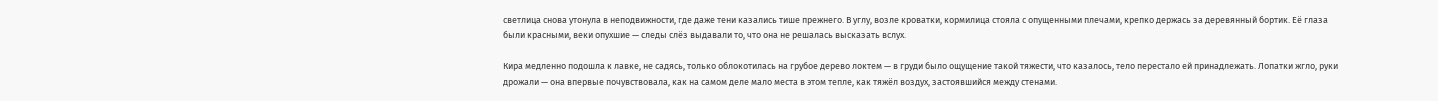светлица снова утонула в неподвижности, где даже тени казались тише прежнего. В углу, возле кроватки, кормилица стояла с опущенными плечами, крепко держась за деревянный бортик. Её глаза были красными, веки опухшие — следы слёз выдавали то, что она не решалась высказать вслух.

Кира медленно подошла к лавке, не садясь, только облокотилась на грубое дерево локтем — в груди было ощущение такой тяжести, что казалось, тело перестало ей принадлежать. Лопатки жгло, руки дрожали — она впервые почувствовала, как на самом деле мало места в этом тепле, как тяжёл воздух, застоявшийся между стенами.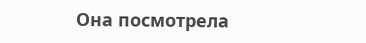Она посмотрела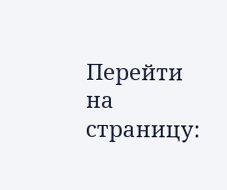Перейти на страницу: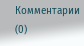Комментарии (0)